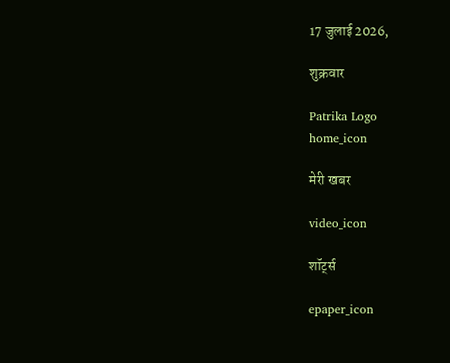17 जुलाई 2026,

शुक्रवार

Patrika Logo
home_icon

मेरी खबर

video_icon

शॉर्ट्स

epaper_icon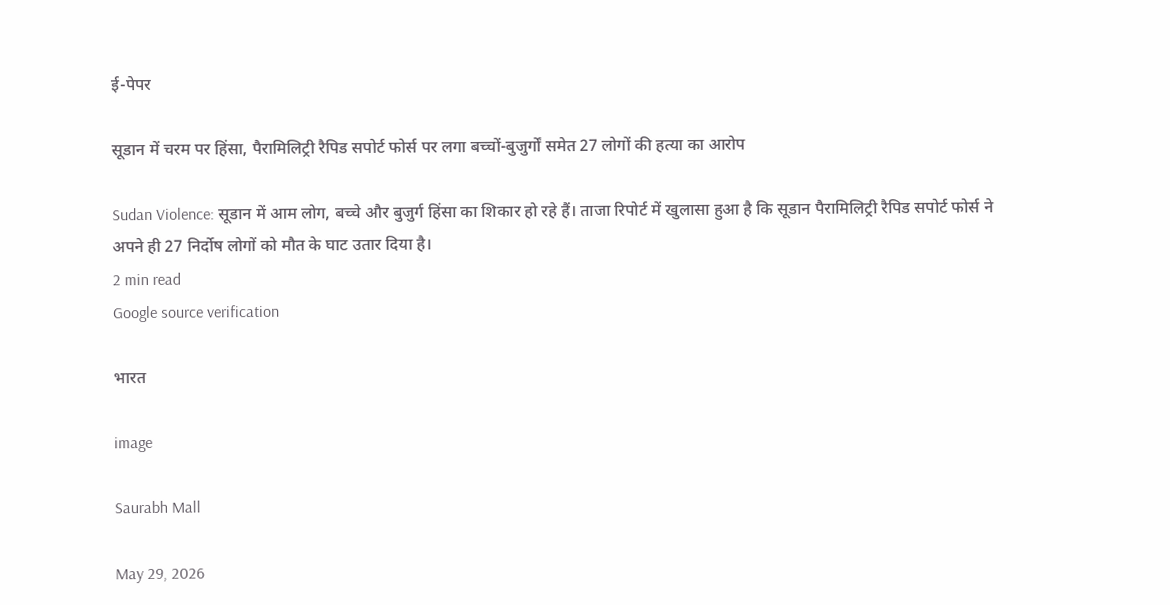ई-पेपर

सूडान में चरम पर हिंसा, पैरामिलिट्री रैपिड सपोर्ट फोर्स पर लगा बच्चों-बुजुर्गों समेत 27 लोगों की हत्या का आरोप

Sudan Violence: सूडान में आम लोग, बच्चे और बुजुर्ग हिंसा का शिकार हो रहे हैं। ताजा रिपोर्ट में खुलासा हुआ है कि सूडान पैरामिलिट्री रैपिड सपोर्ट फोर्स ने अपने ही 27 निर्दोष लोगों को मौत के घाट उतार दिया है।
2 min read
Google source verification

भारत

image

Saurabh Mall

May 29, 2026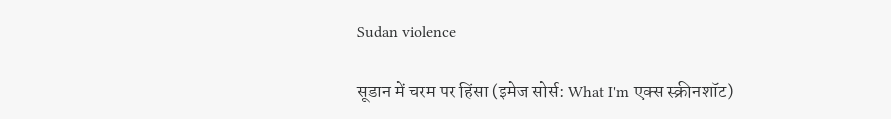Sudan violence

सूडान में चरम पर हिंसा (इमेज सोर्स: What I'm एक्स स्क्रीनशॉट)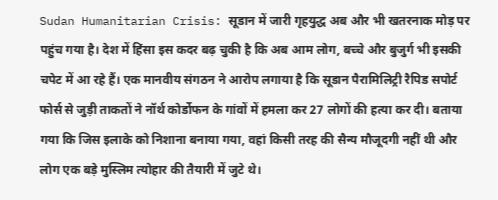Sudan Humanitarian Crisis: सूडान में जारी गृहयुद्ध अब और भी खतरनाक मोड़ पर पहुंच गया है। देश में हिंसा इस कदर बढ़ चुकी है कि अब आम लोग, बच्चे और बुजुर्ग भी इसकी चपेट में आ रहे हैं। एक मानवीय संगठन ने आरोप लगाया है कि सूडान पैरामिलिट्री रैपिड सपोर्ट फोर्स से जुड़ी ताकतों ने नॉर्थ कोर्डोफन के गांवों में हमला कर 27 लोगों की हत्या कर दी। बताया गया कि जिस इलाके को निशाना बनाया गया, वहां किसी तरह की सैन्य मौजूदगी नहीं थी और लोग एक बड़े मुस्लिम त्योहार की तैयारी में जुटे थे।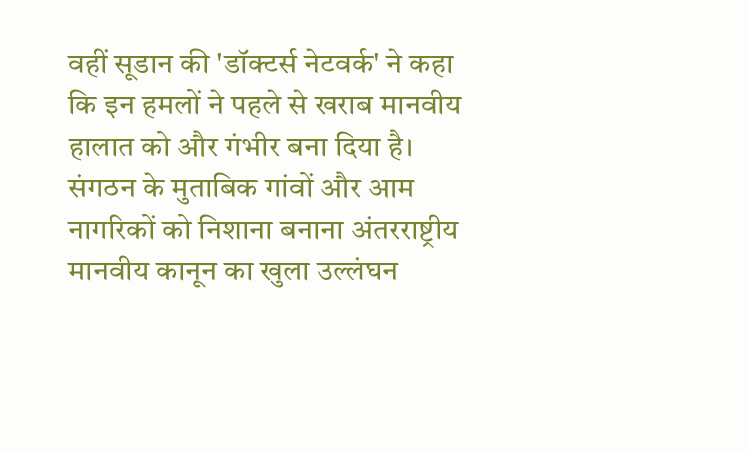वहीं सूडान की 'डॉक्टर्स नेटवर्क' ने कहा कि इन हमलों ने पहले से खराब मानवीय हालात को और गंभीर बना दिया है। संगठन के मुताबिक गांवों और आम नागरिकों को निशाना बनाना अंतरराष्ट्रीय मानवीय कानून का खुला उल्लंघन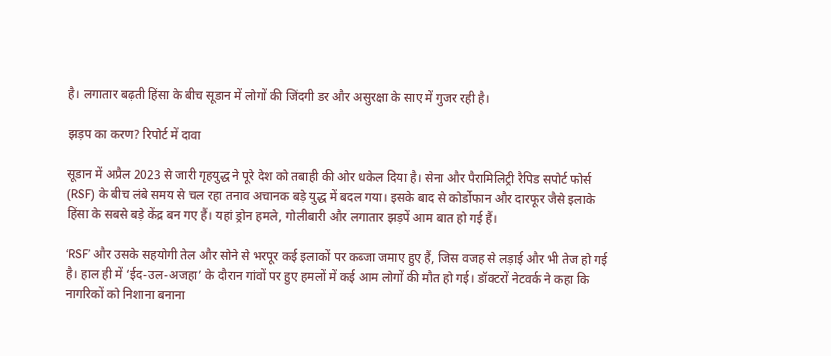है। लगातार बढ़ती हिंसा के बीच सूडान में लोगों की जिंदगी डर और असुरक्षा के साए में गुजर रही है।

झड़प का करण? रिपोर्ट में दावा

सूडान में अप्रैल 2023 से जारी गृहयुद्ध ने पूरे देश को तबाही की ओर धकेल दिया है। सेना और पैरामिलिट्री रैपिड सपोर्ट फोर्स (RSF) के बीच लंबे समय से चल रहा तनाव अचानक बड़े युद्ध में बदल गया। इसके बाद से कोर्डोफान और दारफूर जैसे इलाके हिंसा के सबसे बड़े केंद्र बन गए हैं। यहां ड्रोन हमले, गोलीबारी और लगातार झड़पें आम बात हो गई हैं।

‘RSF’ और उसके सहयोगी तेल और सोने से भरपूर कई इलाकों पर कब्जा जमाए हुए हैं, जिस वजह से लड़ाई और भी तेज हो गई है। हाल ही में ‘ईद-उल-अजहा’ के दौरान गांवों पर हुए हमलों में कई आम लोगों की मौत हो गई। डॉक्टरों नेटवर्क ने कहा कि नागरिकों को निशाना बनाना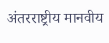अंतरराष्ट्रीय मानवीय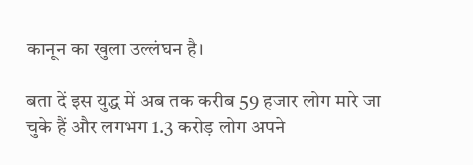कानून का खुला उल्लंघन है।

बता दें इस युद्ध में अब तक करीब 59 हजार लोग मारे जा चुके हैं और लगभग 1.3 करोड़ लोग अपने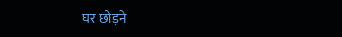घर छोड़ने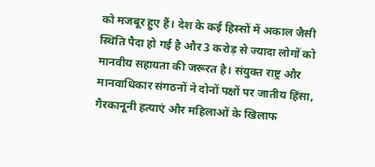को मजबूर हुए हैं। देश के कई हिस्सों में अकाल जैसी स्थिति पैदा हो गई है और 3 करोड़ से ज्यादा लोगों को मानवीय सहायता की जरूरत है। संयुक्त राष्ट्र और मानवाधिकार संगठनों ने दोनों पक्षों पर जातीय हिंसा, गैरकानूनी हत्याएं और महिलाओं के खिलाफ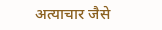अत्याचार जैसे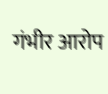गंभीर आरोप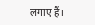लगाए हैं।